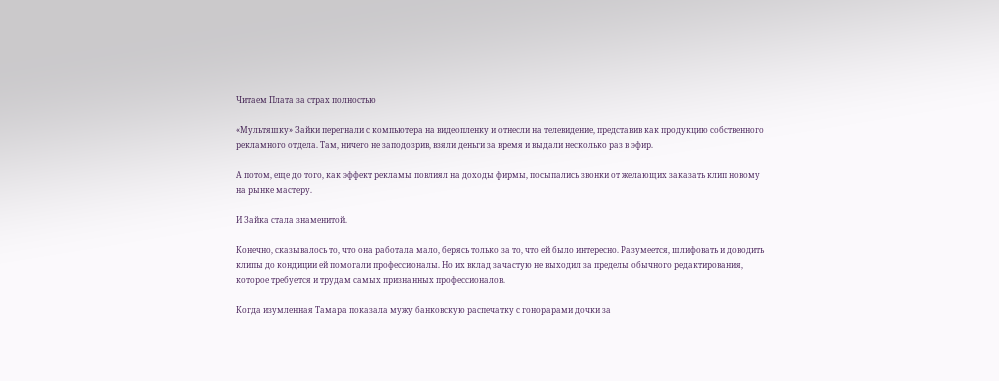Читаем Плата за страх полностью

«Мультяшку» Зайки перегнали с компьютера на видеопленку и отнесли на телевидение, представив как продукцию собственного рекламного отдела. Там, ничего не заподозрив, взяли деньги за время и выдали несколько раз в эфир.

А потом, еще до того, как эффект рекламы повлиял на доходы фирмы, посыпались звонки от желающих заказать клип новому на рынке мастеру.

И Зайка стала знаменитой.

Конечно, сказывалось то, что она работала мало, берясь только за то, что ей было интересно. Разумеется, шлифовать и доводить клипы до кондиции ей помогали профессионалы. Но их вклад зачастую не выходил за пределы обычного редактирования, которое требуется и трудам самых признанных профессионалов.

Когда изумленная Тамара показала мужу банковскую распечатку с гонорарами дочки за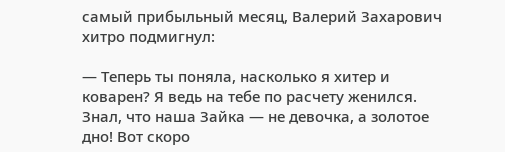самый прибыльный месяц, Валерий Захарович хитро подмигнул:

— Теперь ты поняла, насколько я хитер и коварен? Я ведь на тебе по расчету женился. Знал, что наша Зайка — не девочка, а золотое дно! Вот скоро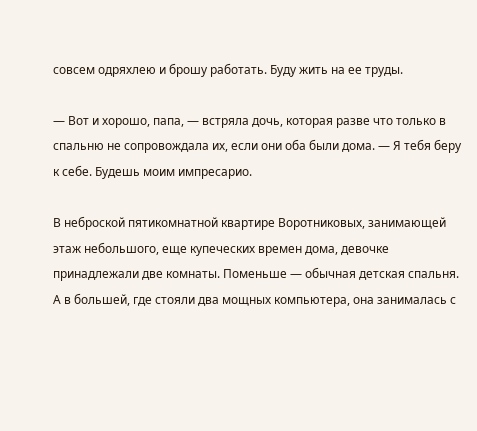совсем одряхлею и брошу работать. Буду жить на ее труды.

— Вот и хорошо, папа, — встряла дочь, которая разве что только в спальню не сопровождала их, если они оба были дома. — Я тебя беру к себе. Будешь моим импресарио.

В неброской пятикомнатной квартире Воротниковых, занимающей этаж небольшого, еще купеческих времен дома, девочке принадлежали две комнаты. Поменьше — обычная детская спальня. А в большей, где стояли два мощных компьютера, она занималась с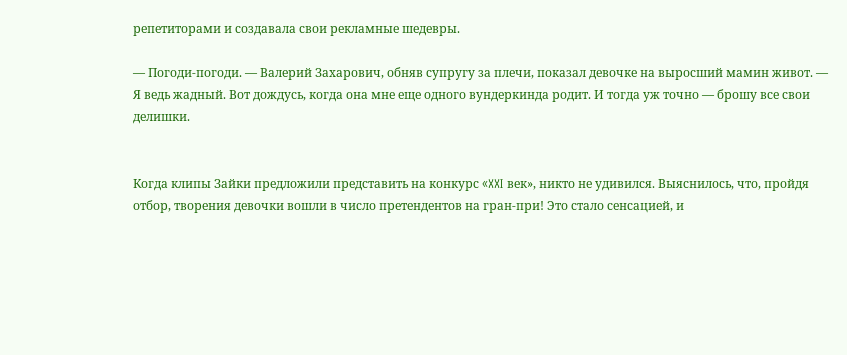репетиторами и создавала свои рекламные шедевры.

— Погоди-погоди. — Валерий Захарович, обняв супругу за плечи, показал девочке на выросший мамин живот. — Я ведь жадный. Вот дождусь, когда она мне еще одного вундеркинда родит. И тогда уж точно — брошу все свои делишки.


Когда клипы Зайки предложили представить на конкурс «XXI век», никто не удивился. Выяснилось, что, пройдя отбор, творения девочки вошли в число претендентов на гран-при! Это стало сенсацией, и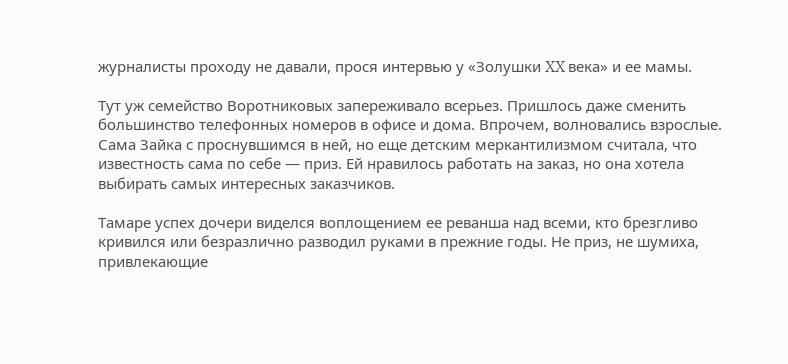журналисты проходу не давали, прося интервью у «Золушки XX века» и ее мамы.

Тут уж семейство Воротниковых запереживало всерьез. Пришлось даже сменить большинство телефонных номеров в офисе и дома. Впрочем, волновались взрослые. Сама Зайка с проснувшимся в ней, но еще детским меркантилизмом считала, что известность сама по себе — приз. Ей нравилось работать на заказ, но она хотела выбирать самых интересных заказчиков.

Тамаре успех дочери виделся воплощением ее реванша над всеми, кто брезгливо кривился или безразлично разводил руками в прежние годы. Не приз, не шумиха, привлекающие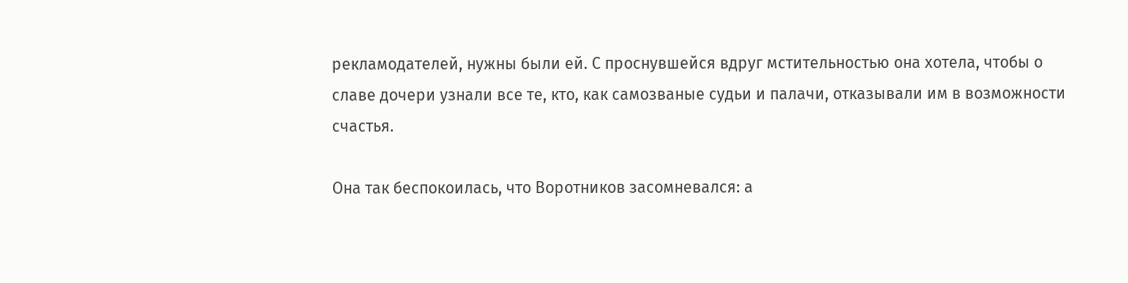рекламодателей, нужны были ей. С проснувшейся вдруг мстительностью она хотела, чтобы о славе дочери узнали все те, кто, как самозваные судьи и палачи, отказывали им в возможности счастья.

Она так беспокоилась, что Воротников засомневался: а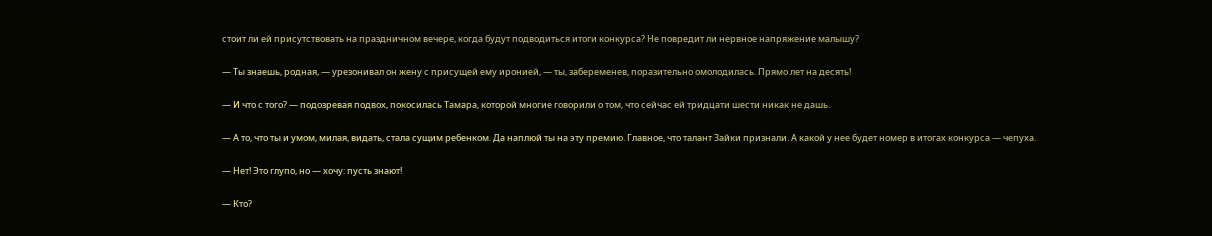стоит ли ей присутствовать на праздничном вечере, когда будут подводиться итоги конкурса? Не повредит ли нервное напряжение малышу?

— Ты знаешь, родная, — урезонивал он жену с присущей ему иронией, — ты, забеременев, поразительно омолодилась. Прямо лет на десять!

— И что с того? — подозревая подвох, покосилась Тамара, которой многие говорили о том, что сейчас ей тридцати шести никак не дашь.

— А то, что ты и умом, милая, видать, стала сущим ребенком. Да наплюй ты на эту премию. Главное, что талант Зайки признали. А какой у нее будет номер в итогах конкурса — чепуха.

— Нет! Это глупо, но — хочу: пусть знают!

— Кто?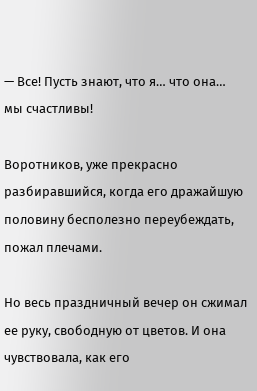— Все! Пусть знают, что я… что она… мы счастливы!

Воротников, уже прекрасно разбиравшийся, когда его дражайшую половину бесполезно переубеждать, пожал плечами.

Но весь праздничный вечер он сжимал ее руку, свободную от цветов. И она чувствовала, как его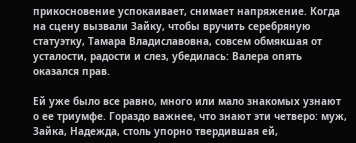прикосновение успокаивает, снимает напряжение. Когда на сцену вызвали Зайку, чтобы вручить серебряную статуэтку, Тамара Владиславовна, совсем обмякшая от усталости, радости и слез, убедилась: Валера опять оказался прав.

Ей уже было все равно, много или мало знакомых узнают о ее триумфе. Гораздо важнее, что знают эти четверо: муж, Зайка, Надежда, столь упорно твердившая ей,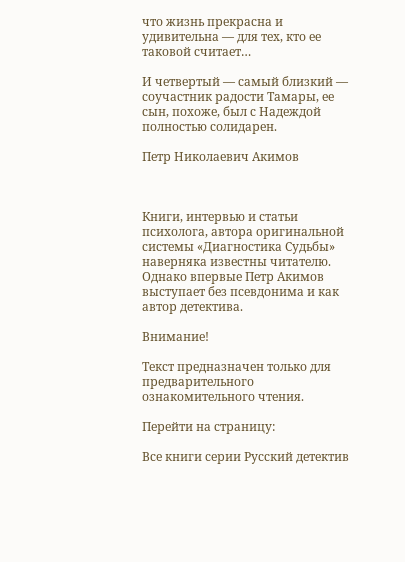что жизнь прекрасна и удивительна — для тех, кто ее таковой считает…

И четвертый — самый близкий — соучастник радости Тамары, ее сын, похоже, был с Надеждой полностью солидарен.

Петр Николаевич Акимов



Книги, интервью и статьи психолога, автора оригинальной системы «Диагностика Судьбы» наверняка известны читателю. Однако впервые Петр Акимов выступает без псевдонима и как автор детектива.

Внимание!

Текст предназначен только для предварительного ознакомительного чтения.

Перейти на страницу:

Все книги серии Русский детектив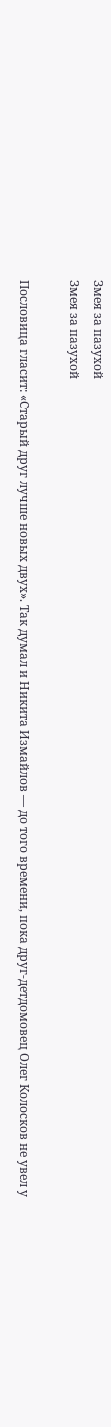Змея за пазухой
Змея за пазухой

Пословица гласит: «Старый друг лучше новых двух». Так думал и Никита Измайлов — до того времени, пока друг-детдомовец Олег Колосков не увел у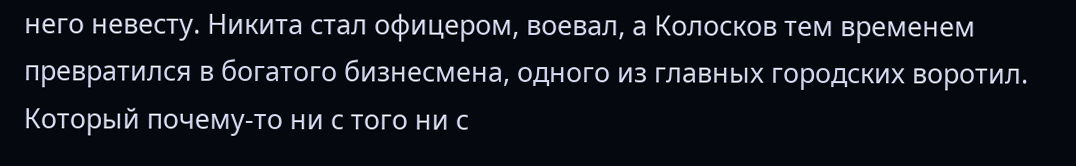него невесту. Никита стал офицером, воевал, а Колосков тем временем превратился в богатого бизнесмена, одного из главных городских воротил. Который почему-то ни с того ни с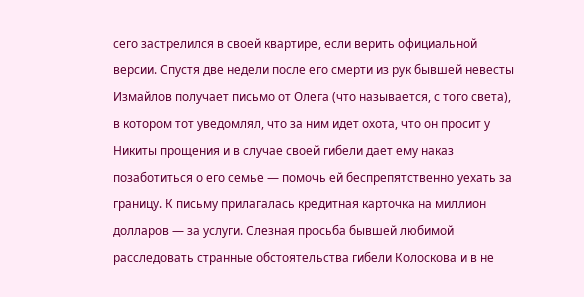сего застрелился в своей квартире, если верить официальной версии. Спустя две недели после его смерти из рук бывшей невесты Измайлов получает письмо от Олега (что называется, с того света), в котором тот уведомлял, что за ним идет охота, что он просит у Никиты прощения и в случае своей гибели дает ему наказ позаботиться о его семье — помочь ей беспрепятственно уехать за границу. К письму прилагалась кредитная карточка на миллион долларов — за услуги. Слезная просьба бывшей любимой расследовать странные обстоятельства гибели Колоскова и в не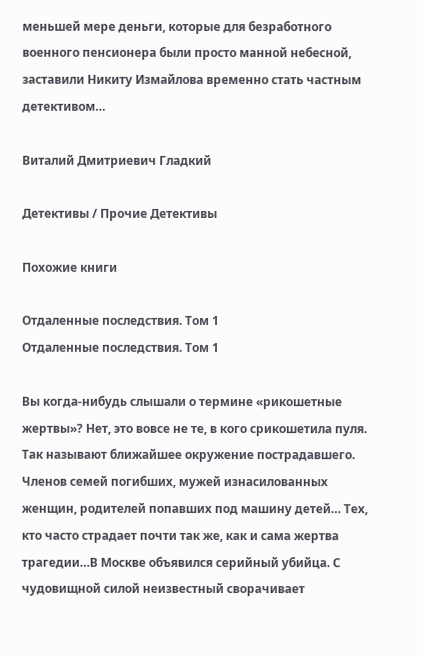меньшей мере деньги, которые для безработного военного пенсионера были просто манной небесной, заставили Никиту Измайлова временно стать частным детективом…

Виталий Дмитриевич Гладкий

Детективы / Прочие Детективы

Похожие книги

Отдаленные последствия. Том 1
Отдаленные последствия. Том 1

Вы когда-нибудь слышали о термине «рикошетные жертвы»? Нет, это вовсе не те, в кого срикошетила пуля. Так называют ближайшее окружение пострадавшего. Членов семей погибших, мужей изнасилованных женщин, родителей попавших под машину детей… Тех, кто часто страдает почти так же, как и сама жертва трагедии…В Москве объявился серийный убийца. С чудовищной силой неизвестный сворачивает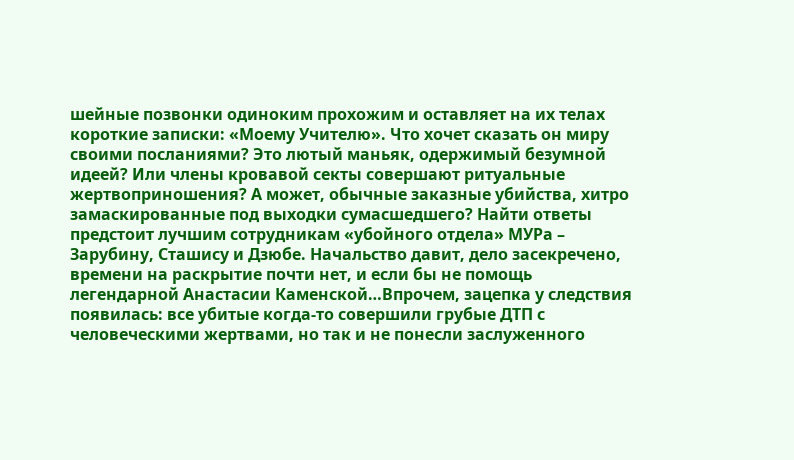шейные позвонки одиноким прохожим и оставляет на их телах короткие записки: «Моему Учителю». Что хочет сказать он миру своими посланиями? Это лютый маньяк, одержимый безумной идеей? Или члены кровавой секты совершают ритуальные жертвоприношения? А может, обычные заказные убийства, хитро замаскированные под выходки сумасшедшего? Найти ответы предстоит лучшим сотрудникам «убойного отдела» МУРа – Зарубину, Сташису и Дзюбе. Начальство давит, дело засекречено, времени на раскрытие почти нет, и если бы не помощь легендарной Анастасии Каменской…Впрочем, зацепка у следствия появилась: все убитые когда-то совершили грубые ДТП с человеческими жертвами, но так и не понесли заслуженного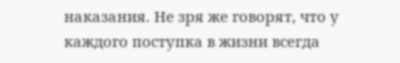наказания. Не зря же говорят, что у каждого поступка в жизни всегда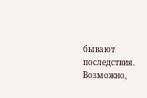бывают последствия. Возможно,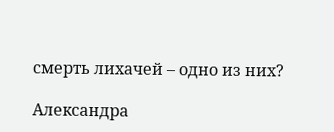смерть лихачей – одно из них?

Александра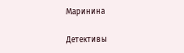Маринина

Детективы